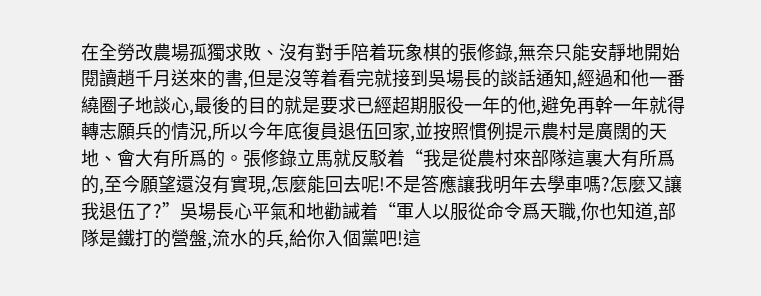在全勞改農場孤獨求敗、沒有對手陪着玩象棋的張修錄,無奈只能安靜地開始閱讀趙千月送來的書,但是沒等着看完就接到吳場長的談話通知,經過和他一番繞圈子地談心,最後的目的就是要求已經超期服役一年的他,避免再幹一年就得轉志願兵的情況,所以今年底復員退伍回家,並按照慣例提示農村是廣闊的天地、會大有所爲的。張修錄立馬就反駁着“我是從農村來部隊這裏大有所爲的,至今願望還沒有實現,怎麼能回去呢!不是答應讓我明年去學車嗎?怎麼又讓我退伍了?”吳場長心平氣和地勸誡着“軍人以服從命令爲天職,你也知道,部隊是鐵打的營盤,流水的兵,給你入個黨吧!這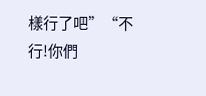樣行了吧”“不行!你們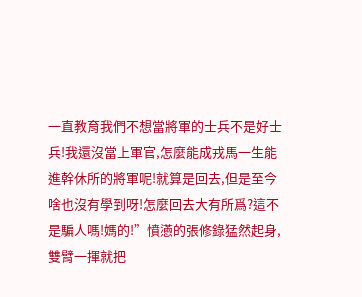一直教育我們不想當將軍的士兵不是好士兵!我還沒當上軍官,怎麼能成戎馬一生能進幹休所的將軍呢!就算是回去,但是至今啥也沒有學到呀!怎麼回去大有所爲?這不是騙人嗎!媽的!”憤懣的張修錄猛然起身,雙臂一揮就把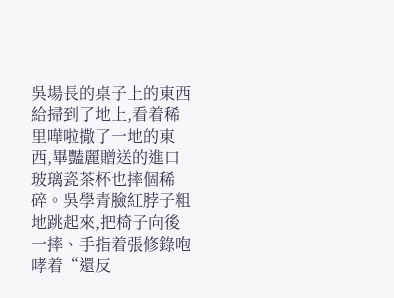吳場長的桌子上的東西給掃到了地上,看着稀里嘩啦撒了一地的東西,畢豔麗贈送的進口玻璃瓷茶杯也摔個稀碎。吳學青臉紅脖子粗地跳起來,把椅子向後一摔、手指着張修錄咆哮着“還反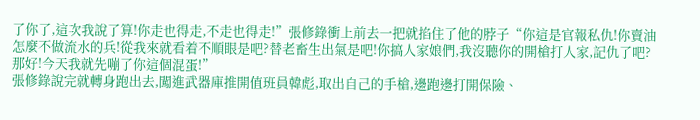了你了,這次我說了算!你走也得走,不走也得走!”張修錄衝上前去一把就掐住了他的脖子“你這是官報私仇!你賣油怎麼不做流水的兵!從我來就看着不順眼是吧?替老畜生出氣是吧!你搞人家娘們,我沒聽你的開槍打人家,記仇了吧?那好!今天我就先嘣了你這個混蛋!”
張修錄說完就轉身跑出去,闖進武器庫推開值班員韓彪,取出自己的手槍,邊跑邊打開保險、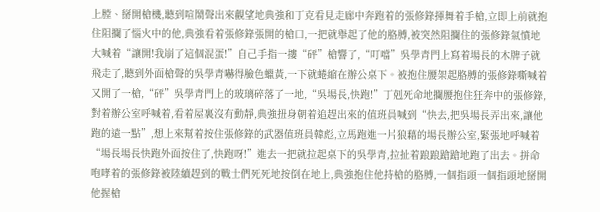上膛、掰開槍機,聽到喧鬧聲出來觀望地典強和丁克看見走廊中奔跑着的張修錄揮舞着手槍,立即上前就抱住阻攔了惱火中的他,典強看着張修錄張開的槍口,一把就舉起了他的胳膊,被突然阻攔住的張修錄氣憤地大喊着“讓開!我崩了這個混蛋!”自己手指一摟“砰”槍響了,“叮噹”吳學青門上寫着場長的木牌子就飛走了,聽到外面槍聲的吳學青嚇得臉色蠟黃,一下就蜷縮在辦公桌下。被抱住腰架起胳膊的張修錄嘶喊着又開了一槍,“砰”吳學青門上的玻璃碎落了一地,“吳場長,快跑!”丁剋死命地攔腰抱住狂奔中的張修錄,對着辦公室呼喊着,看着屋裏沒有動靜,典強扭身朝着追趕出來的值班員喊到“快去,把吳場長弄出來,讓他跑的遠一點”,想上來幫着按住張修錄的武器值班員韓彪,立馬跑進一片狼藉的場長辦公室,緊張地呼喊着“場長場長快跑外面按住了,快跑呀!”進去一把就拉起桌下的吳學青,拉扯着踉踉蹌蹌地跑了出去。拼命咆哮着的張修錄被陸續趕到的戰士們死死地按倒在地上,典強抱住他持槍的胳膊,一個指頭一個指頭地掰開他握槍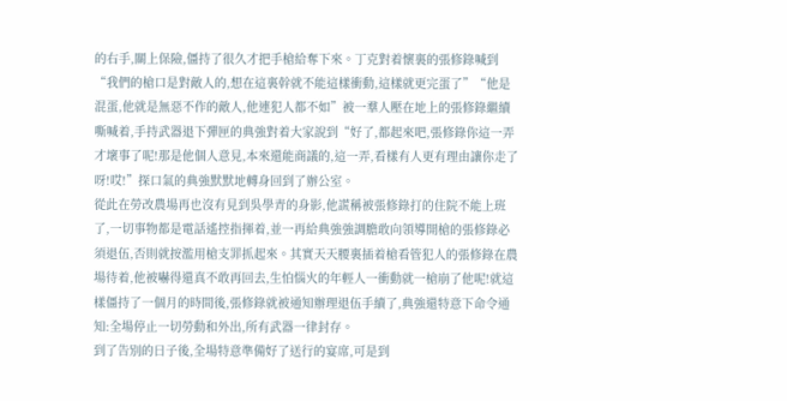的右手,關上保險,僵持了很久才把手槍給奪下來。丁克對着懷裏的張修錄喊到“我們的槍口是對敵人的,想在這裏幹就不能這樣衝動,這樣就更完蛋了”“他是混蛋,他就是無惡不作的敵人,他連犯人都不如”被一羣人壓在地上的張修錄繼續嘶喊着,手持武器退下彈匣的典強對着大家說到“好了,都起來吧,張修錄你這一弄才壞事了呢!那是他個人意見,本來還能商議的,這一弄,看樣有人更有理由讓你走了呀!哎!”探口氣的典強默默地轉身回到了辦公室。
從此在勞改農場再也沒有見到吳學青的身影,他謊稱被張修錄打的住院不能上班了,一切事物都是電話遙控指揮着,並一再給典強強調膽敢向領導開槍的張修錄必須退伍,否則就按濫用槍支罪抓起來。其實天天腰裏插着槍看管犯人的張修錄在農場待着,他被嚇得還真不敢再回去,生怕惱火的年輕人一衝動就一槍崩了他呢!就這樣僵持了一個月的時間後,張修錄就被通知辦理退伍手續了,典強還特意下命令通知:全場停止一切勞動和外出,所有武器一律封存。
到了告別的日子後,全場特意準備好了送行的宴席,可是到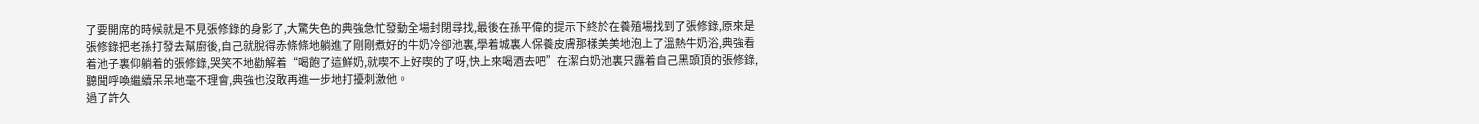了要開席的時候就是不見張修錄的身影了,大驚失色的典強急忙發動全場封閉尋找,最後在孫平偉的提示下終於在養殖場找到了張修錄,原來是張修錄把老孫打發去幫廚後,自己就脫得赤條條地躺進了剛剛煮好的牛奶冷卻池裏,學着城裏人保養皮膚那樣美美地泡上了溫熱牛奶浴,典強看着池子裏仰躺着的張修錄,哭笑不地勸解着“喝飽了這鮮奶,就喫不上好喫的了呀,快上來喝酒去吧”在潔白奶池裏只露着自己黑頭頂的張修錄,聽聞呼喚繼續呆呆地毫不理會,典強也沒敢再進一步地打擾刺激他。
過了許久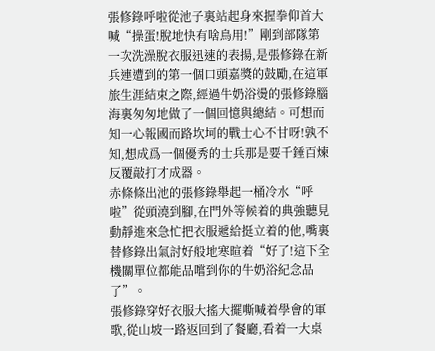張修錄呼啦從池子裏站起身來握拳仰首大喊“操蛋!脫地快有啥鳥用!”剛到部隊第一次洗澡脫衣服迅速的表揚,是張修錄在新兵連遭到的第一個口頭嘉獎的鼓勵,在這軍旅生涯結束之際,經過牛奶浴燙的張修錄腦海裏匆匆地做了一個回憶與總結。可想而知一心報國而路坎坷的戰士心不甘呀!孰不知,想成爲一個優秀的士兵那是要千錘百煉反覆敲打才成器。
赤條條出池的張修錄舉起一桶冷水“呼啦”從頭澆到腳,在門外等候着的典強聽見動靜進來急忙把衣服遞給挺立着的他,嘴裏替修錄出氣討好般地寒暄着“好了!這下全機關單位都能品嚐到你的牛奶浴紀念品了”。
張修錄穿好衣服大搖大擺嘶喊着學會的軍歌,從山坡一路返回到了餐廳,看着一大桌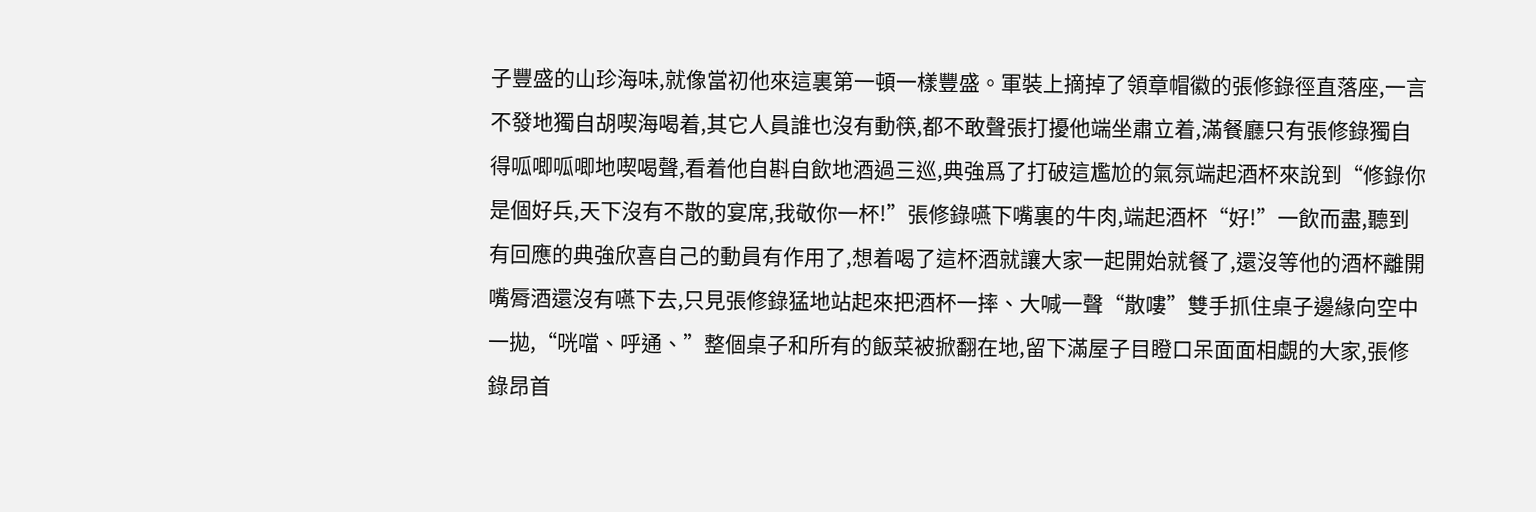子豐盛的山珍海味,就像當初他來這裏第一頓一樣豐盛。軍裝上摘掉了領章帽徽的張修錄徑直落座,一言不發地獨自胡喫海喝着,其它人員誰也沒有動筷,都不敢聲張打擾他端坐肅立着,滿餐廳只有張修錄獨自得呱唧呱唧地喫喝聲,看着他自斟自飲地酒過三巡,典強爲了打破這尷尬的氣氛端起酒杯來說到“修錄你是個好兵,天下沒有不散的宴席,我敬你一杯!”張修錄嚥下嘴裏的牛肉,端起酒杯“好!”一飲而盡,聽到有回應的典強欣喜自己的動員有作用了,想着喝了這杯酒就讓大家一起開始就餐了,還沒等他的酒杯離開嘴脣酒還沒有嚥下去,只見張修錄猛地站起來把酒杯一摔、大喊一聲“散嘍”雙手抓住桌子邊緣向空中一拋,“咣噹、呼通、”整個桌子和所有的飯菜被掀翻在地,留下滿屋子目瞪口呆面面相覷的大家,張修錄昂首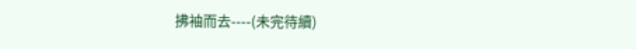拂袖而去----(未完待續)